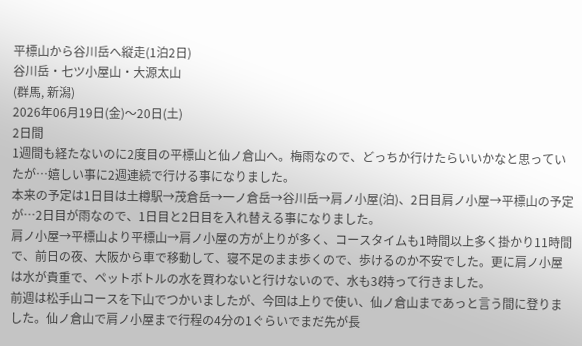平標山から谷川岳へ縦走(1泊2日)
谷川岳・七ツ小屋山・大源太山
(群馬, 新潟)
2026年06月19日(金)〜20日(土)
2日間
1週間も経たないのに2度目の平標山と仙ノ倉山へ。梅雨なので、どっちか行けたらいいかなと思っていたが…嬉しい事に2週連続で行ける事になりました。
本来の予定は1日目は土樽駅→茂倉岳→一ノ倉岳→谷川岳→肩ノ小屋(泊)、2日目肩ノ小屋→平標山の予定が…2日目が雨なので、1日目と2日目を入れ替える事になりました。
肩ノ小屋→平標山より平標山→肩ノ小屋の方が上りが多く、コースタイムも1時間以上多く掛かり11時間で、前日の夜、大阪から車で移動して、寝不足のまま歩くので、歩けるのか不安でした。更に肩ノ小屋は水が貴重で、ペットボトルの水を買わないと行けないので、水も3ℓ持って行きました。
前週は松手山コースを下山でつかいましたが、今回は上りで使い、仙ノ倉山まであっと言う間に登りました。仙ノ倉山で肩ノ小屋まで行程の4分の1ぐらいでまだ先が長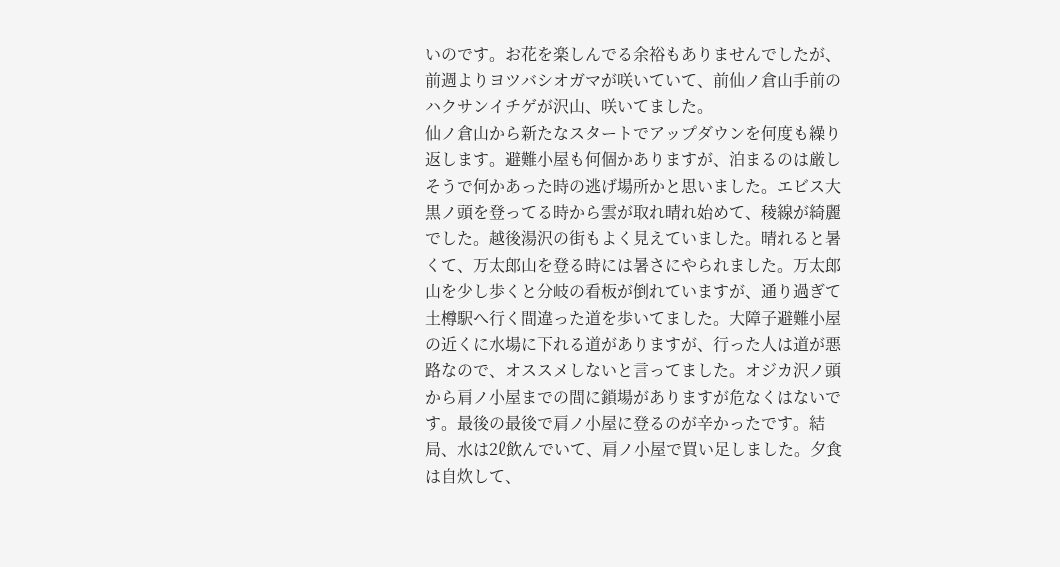いのです。お花を楽しんでる余裕もありませんでしたが、前週よりヨツバシオガマが咲いていて、前仙ノ倉山手前のハクサンイチゲが沢山、咲いてました。
仙ノ倉山から新たなスタートでアップダウンを何度も繰り返します。避難小屋も何個かありますが、泊まるのは厳しそうで何かあった時の逃げ場所かと思いました。エビス大黒ノ頭を登ってる時から雲が取れ晴れ始めて、稜線が綺麗でした。越後湯沢の街もよく見えていました。晴れると暑くて、万太郎山を登る時には暑さにやられました。万太郎山を少し歩くと分岐の看板が倒れていますが、通り過ぎて土樽駅へ行く間違った道を歩いてました。大障子避難小屋の近くに水場に下れる道がありますが、行った人は道が悪路なので、オススメしないと言ってました。オジカ沢ノ頭から肩ノ小屋までの間に鎖場がありますが危なくはないです。最後の最後で肩ノ小屋に登るのが辛かったです。結局、水は2ℓ飲んでいて、肩ノ小屋で買い足しました。夕食は自炊して、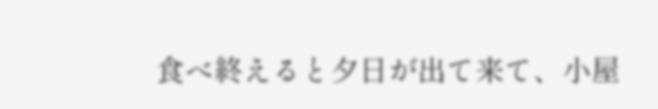食べ終えると夕日が出て来て、小屋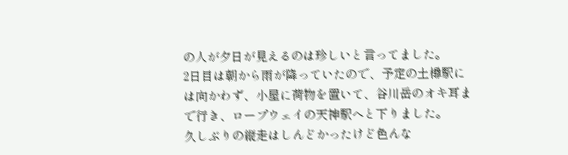の人が夕日が見えるのは珍しいと言ってました。
2日目は朝から雨が降っていたので、予定の土樽駅には向かわず、小屋に荷物を置いて、谷川岳のオキ耳まで行き、ロープウェイの天神駅へと下りました。
久しぶりの縦走はしんどかったけど色んな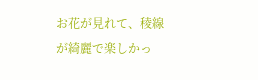お花が見れて、稜線が綺麗で楽しかっ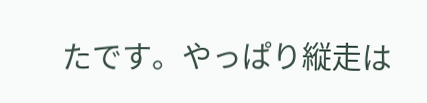たです。やっぱり縦走は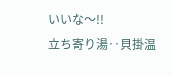いいな〜!!
立ち寄り湯‥貝掛温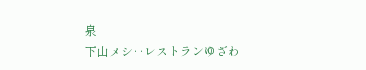泉
下山メシ‥レストランゆざわ